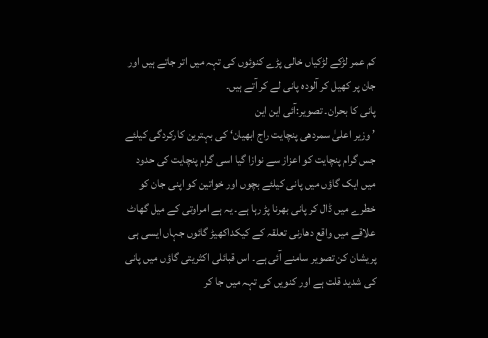کم عمر لڑکے لڑکیاں خالی پڑے کنوئوں کی تہہ میں اتر جاتے ہیں اور جان پر کھیل کر آلودہ پانی لے کر آتے ہیں۔
پانی کا بحران۔ تصویر:آئی این این
’ وزیر اعلیٰ سمردھی پنچایت راج ابھیان‘ کی بہترین کارکردگی کیلئے جس گرام پنچایت کو اعزاز سے نوازا گیا اسی گرام پنچایت کی حدود میں ایک گاؤں میں پانی کیلئے بچوں اور خواتین کو اپنی جان کو خطرے میں ڈال کر پانی بھرنا پڑ رہا ہے۔ یہ ہے امراوتی کے میل گھاٹ علاقے میں واقع دھارنی تعلقہ کے کیکداکھیڑ گائوں جہاں ایسی ہی پریشان کن تصویر سامنے آئی ہے۔ اس قبائلی اکثریتی گاؤں میں پانی کی شدید قلت ہے اور کنویں کی تہہ میں جا کر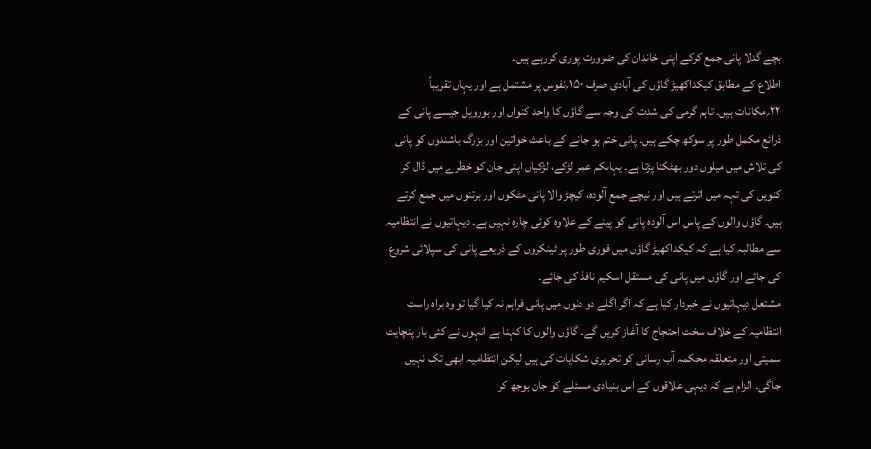بچے گدلا پانی جمع کرکے اپنی خاندان کی ضرورت پوری کررہے ہیں۔
اطلاع کے مطابق کیکداکھیڑ گاؤں کی آبادی صرف ۱۵۰؍نفوس پر مشتمل ہے اور یہاں تقریباً ۲۲؍مکانات ہیں۔ تاہم گرمی کی شدت کی وجہ سے گاؤں کا واحد کنواں اور بورویل جیسے پانی کے ذرائع مکمل طور پر سوکھ چکے ہیں۔ پانی ختم ہو جانے کے باعث خواتین اور بزرگ باشندوں کو پانی کی تلاش میں میلوں دور بھٹکنا پڑتا ہے۔ یہاںکم عمر لڑکے، لڑکیاں اپنی جان کو خطرے میں ڈال کر کنویں کی تہہ میں اترتے ہیں اور نیچے جمع آلودہ، کیچڑ والا پانی مٹکوں اور برتنوں میں جمع کرتے ہیں۔ گاؤں والوں کے پاس اس آلودہ پانی کو پینے کے علاوہ کوئی چارہ نہیں ہے۔ دیہاتیوں نے انتظامیہ سے مطالبہ کیا ہے کہ کیکداکھیڑ گاؤں میں فوری طور پر ٹینکروں کے ذریعے پانی کی سپلائی شروع کی جائے اور گاؤں میں پانی کی مستقل اسکیم نافذ کی جائے۔
مشتعل دیہاتیوں نے خبردار کیا ہے کہ اگر اگلے دو دنوں میں پانی فراہم نہ کیا گیا تو وہ براہ راست انتظامیہ کے خلاف سخت احتجاج کا آغاز کریں گے۔ گاؤں والوں کا کہنا ہے انہوں نے کئی بار پنچایت سمیتی اور متعلقہ محکمہ آب رسانی کو تحریری شکایات کی ہیں لیکن انتظامیہ ابھی تک نہیں جاگی۔ الزام ہے کہ دیہی علاقوں کے اس بنیادی مسئلے کو جان بوجھ کر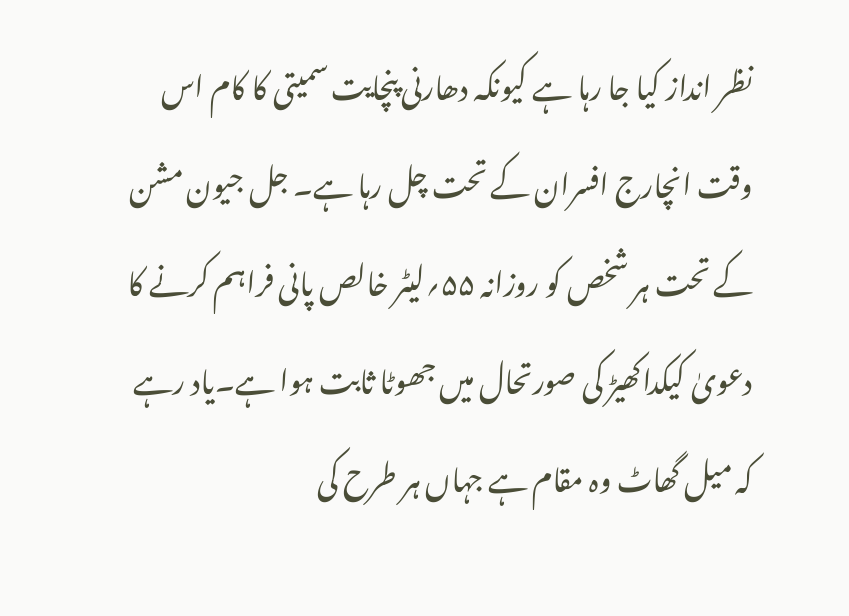نظر انداز کیا جا رہا ہے کیونکہ دھارنی پنچایت سمیتی کا کام اس وقت انچارج افسران کے تحت چل رہا ہے۔ جل جیون مشن کے تحت ہر شخص کو روزانہ ۵۵؍لیٹر خالص پانی فراہم کرنے کا دعویٰ کیکداکھیڑ کی صورتحال میں جھوٹا ثابت ہوا ہے۔یاد رہے کہ میل گھاٹ وہ مقام ہے جہاں ہر طرح کی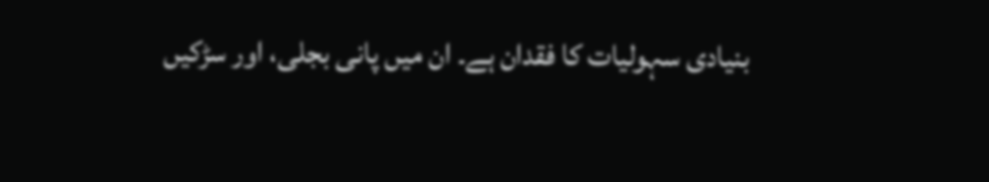بنیادی سہولیات کا فقدان ہے۔ ان میں پانی بجلی، اور سڑکیں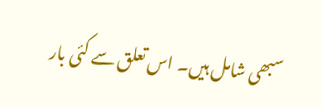سبھی شامل ہیں۔ اس تعلق سے کئی بار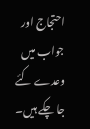احتجاج اور جواب میں وعدے کئے جا چکے ہیں۔